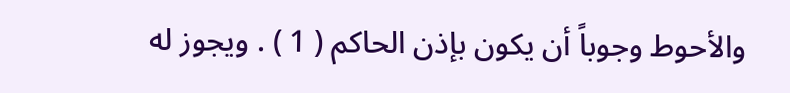والأحوط وجوباً أن يكون بإذن الحاكم ( 1 ) . ويجوز له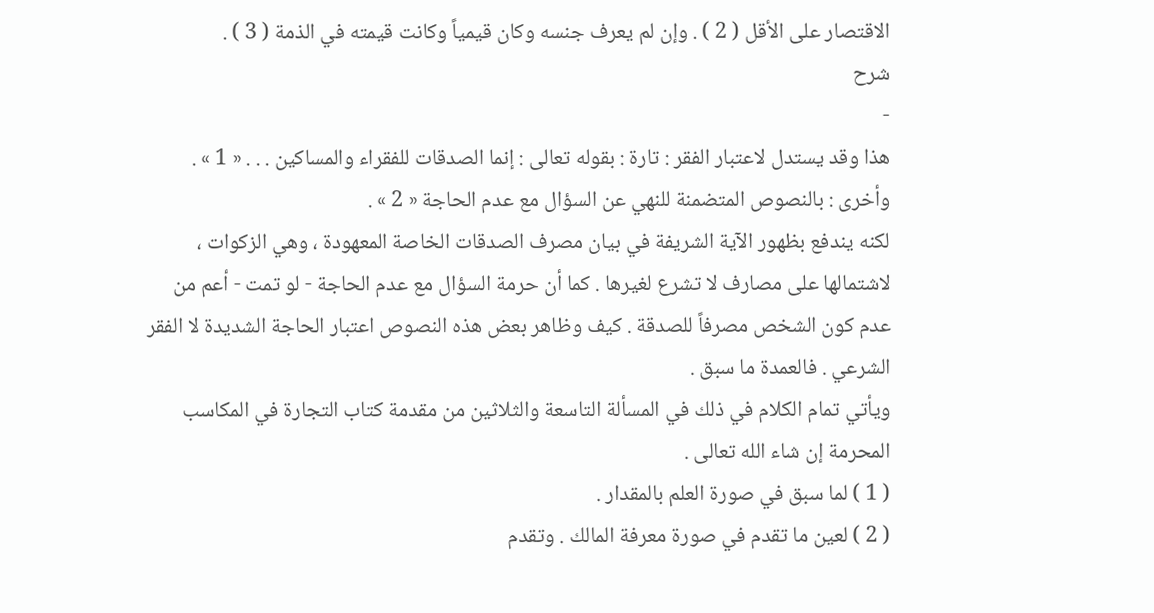الاقتصار على الأقل ( 2 ) . وإن لم يعرف جنسه وكان قيمياً وكانت قيمته في الذمة ( 3 ) .
شرح
-
هذا وقد يستدل لاعتبار الفقر : تارة : بقوله تعالى : إنما الصدقات للفقراء والمساكين . . . « 1 » . وأخرى : بالنصوص المتضمنة للنهي عن السؤال مع عدم الحاجة « 2 » .
لكنه يندفع بظهور الآية الشريفة في بيان مصرف الصدقات الخاصة المعهودة ، وهي الزكوات ، لاشتمالها على مصارف لا تشرع لغيرها . كما أن حرمة السؤال مع عدم الحاجة - لو تمت - أعم من عدم كون الشخص مصرفاً للصدقة . كيف وظاهر بعض هذه النصوص اعتبار الحاجة الشديدة لا الفقر الشرعي . فالعمدة ما سبق .
ويأتي تمام الكلام في ذلك في المسألة التاسعة والثلاثين من مقدمة كتاب التجارة في المكاسب المحرمة إن شاء الله تعالى .
( 1 ) لما سبق في صورة العلم بالمقدار .
( 2 ) لعين ما تقدم في صورة معرفة المالك . وتقدم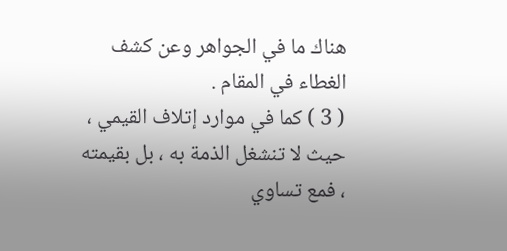هناك ما في الجواهر وعن كشف الغطاء في المقام .
( 3 ) كما في موارد إتلاف القيمي ، حيث لا تنشغل الذمة به ، بل بقيمته ، فمع تساوي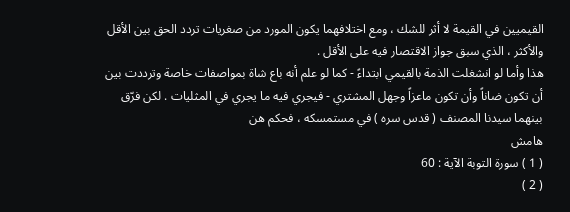القيميين في القيمة لا أثر للشك ، ومع اختلافهما يكون المورد من صغريات تردد الحق بين الأقل والأكثر ، الذي سبق جواز الاقتصار فيه على الأقل .
هذا وأما لو انشغلت الذمة بالقيمي ابتداءً - كما لو علم أنه باع شاة بمواصفات خاصة وترددت بين أن تكون ضاناً وأن تكون ماعزاً وجهل المشتري - فيجري فيه ما يجري في المثليات . لكن فرّق بينهما سيدنا المصنف ( قدس سره ) في مستمسكه ، فحكم هن
هامش
( 1 ) سورة التوبة الآية : 60
( 2 )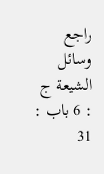راجع وسائل الشيعة ج : 6 باب : 31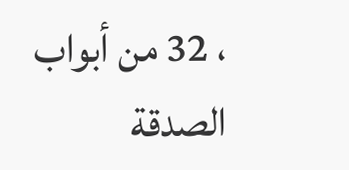، 32 من أبواب الصدقة